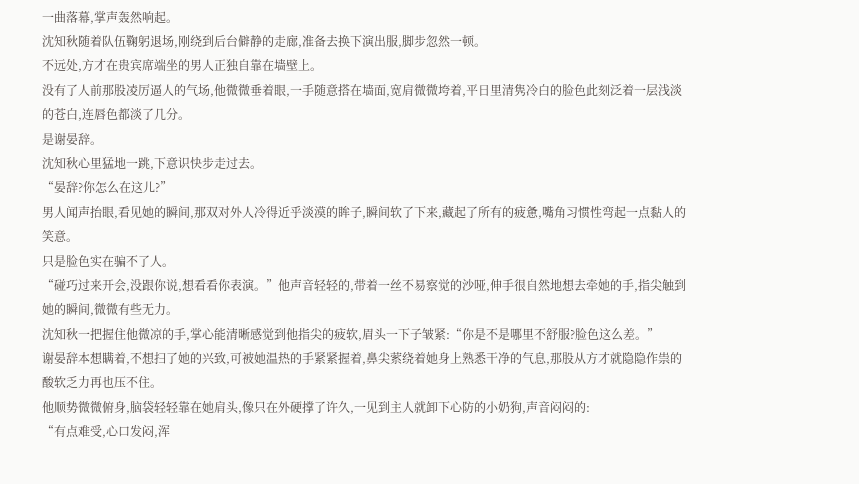一曲落幕,掌声轰然响起。
沈知秋随着队伍鞠躬退场,刚绕到后台僻静的走廊,准备去换下演出服,脚步忽然一顿。
不远处,方才在贵宾席端坐的男人正独自靠在墙壁上。
没有了人前那股凌厉逼人的气场,他微微垂着眼,一手随意搭在墙面,宽肩微微垮着,平日里清隽冷白的脸色此刻泛着一层浅淡的苍白,连唇色都淡了几分。
是谢晏辞。
沈知秋心里猛地一跳,下意识快步走过去。
“晏辞?你怎么在这儿?”
男人闻声抬眼,看见她的瞬间,那双对外人冷得近乎淡漠的眸子,瞬间软了下来,藏起了所有的疲惫,嘴角习惯性弯起一点黏人的笑意。
只是脸色实在骗不了人。
“碰巧过来开会,没跟你说,想看看你表演。”他声音轻轻的,带着一丝不易察觉的沙哑,伸手很自然地想去牵她的手,指尖触到她的瞬间,微微有些无力。
沈知秋一把握住他微凉的手,掌心能清晰感觉到他指尖的疲软,眉头一下子皱紧:“你是不是哪里不舒服?脸色这么差。”
谢晏辞本想瞒着,不想扫了她的兴致,可被她温热的手紧紧握着,鼻尖萦绕着她身上熟悉干净的气息,那股从方才就隐隐作祟的酸软乏力再也压不住。
他顺势微微俯身,脑袋轻轻靠在她肩头,像只在外硬撑了许久,一见到主人就卸下心防的小奶狗,声音闷闷的:
“有点难受,心口发闷,浑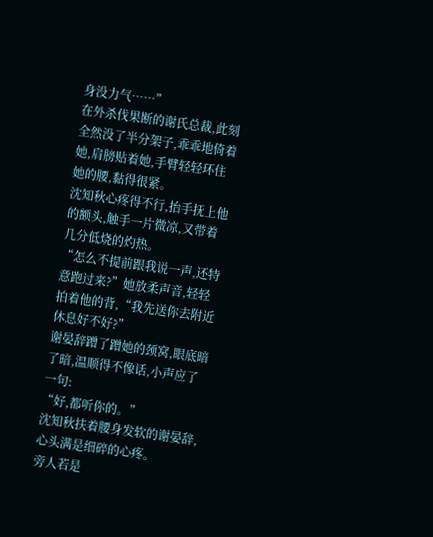身没力气……”
在外杀伐果断的谢氏总裁,此刻全然没了半分架子,乖乖地倚着她,肩膀贴着她,手臂轻轻环住她的腰,黏得很紧。
沈知秋心疼得不行,抬手抚上他的额头,触手一片微凉,又带着几分低烧的灼热。
“怎么不提前跟我说一声,还特意跑过来?”她放柔声音,轻轻拍着他的背,“我先送你去附近休息好不好?”
谢晏辞蹭了蹭她的颈窝,眼底暗了暗,温顺得不像话,小声应了一句:
“好,都听你的。”
沈知秋扶着腰身发软的谢晏辞,心头满是细碎的心疼。
旁人若是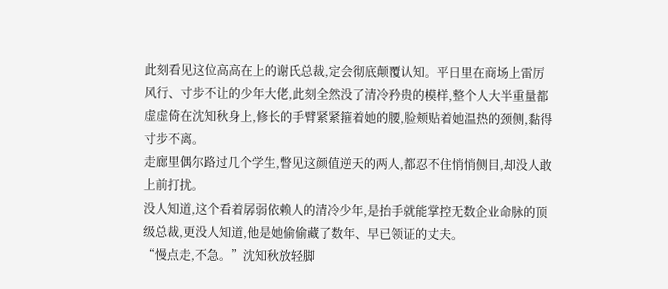此刻看见这位高高在上的谢氏总裁,定会彻底颠覆认知。平日里在商场上雷厉风行、寸步不让的少年大佬,此刻全然没了清冷矜贵的模样,整个人大半重量都虚虚倚在沈知秋身上,修长的手臂紧紧箍着她的腰,脸颊贴着她温热的颈侧,黏得寸步不离。
走廊里偶尔路过几个学生,瞥见这颜值逆天的两人,都忍不住悄悄侧目,却没人敢上前打扰。
没人知道,这个看着孱弱依赖人的清冷少年,是抬手就能掌控无数企业命脉的顶级总裁,更没人知道,他是她偷偷藏了数年、早已领证的丈夫。
“慢点走,不急。”沈知秋放轻脚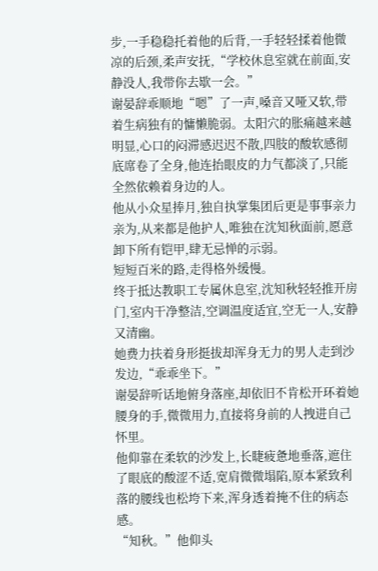步,一手稳稳托着他的后背,一手轻轻揉着他微凉的后颈,柔声安抚,“学校休息室就在前面,安静没人,我带你去歇一会。”
谢晏辞乖顺地“嗯”了一声,嗓音又哑又软,带着生病独有的慵懒脆弱。太阳穴的胀痛越来越明显,心口的闷滞感迟迟不散,四肢的酸软感彻底席卷了全身,他连抬眼皮的力气都淡了,只能全然依赖着身边的人。
他从小众星捧月,独自执掌集团后更是事事亲力亲为,从来都是他护人,唯独在沈知秋面前,愿意卸下所有铠甲,肆无忌惮的示弱。
短短百米的路,走得格外缓慢。
终于抵达教职工专属休息室,沈知秋轻轻推开房门,室内干净整洁,空调温度适宜,空无一人,安静又清幽。
她费力扶着身形挺拔却浑身无力的男人走到沙发边,“乖乖坐下。”
谢晏辞听话地俯身落座,却依旧不肯松开环着她腰身的手,微微用力,直接将身前的人拽进自己怀里。
他仰靠在柔软的沙发上,长睫疲惫地垂落,遮住了眼底的酸涩不适,宽肩微微塌陷,原本紧致利落的腰线也松垮下来,浑身透着掩不住的病态感。
“知秋。”他仰头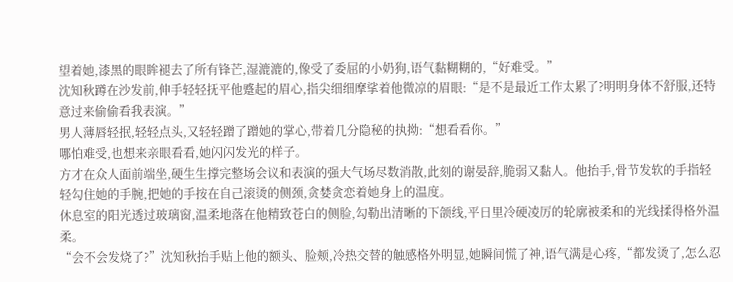望着她,漆黑的眼眸褪去了所有锋芒,湿漉漉的,像受了委屈的小奶狗,语气黏糊糊的,“好难受。”
沈知秋蹲在沙发前,伸手轻轻抚平他蹙起的眉心,指尖细细摩挲着他微凉的眉眼:“是不是最近工作太累了?明明身体不舒服,还特意过来偷偷看我表演。”
男人薄唇轻抿,轻轻点头,又轻轻蹭了蹭她的掌心,带着几分隐秘的执拗:“想看看你。”
哪怕难受,也想来亲眼看看,她闪闪发光的样子。
方才在众人面前端坐,硬生生撑完整场会议和表演的强大气场尽数消散,此刻的谢晏辞,脆弱又黏人。他抬手,骨节发软的手指轻轻勾住她的手腕,把她的手按在自己滚烫的侧颈,贪婪贪恋着她身上的温度。
休息室的阳光透过玻璃窗,温柔地落在他精致苍白的侧脸,勾勒出清晰的下颌线,平日里冷硬凌厉的轮廓被柔和的光线揉得格外温柔。
“会不会发烧了?”沈知秋抬手贴上他的额头、脸颊,冷热交替的触感格外明显,她瞬间慌了神,语气满是心疼,“都发烫了,怎么忍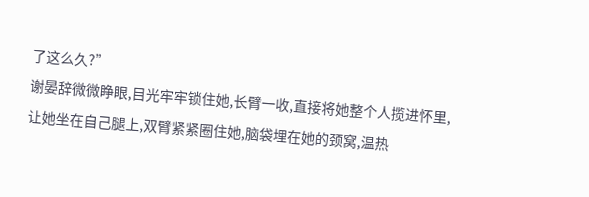了这么久?”
谢晏辞微微睁眼,目光牢牢锁住她,长臂一收,直接将她整个人揽进怀里,让她坐在自己腿上,双臂紧紧圈住她,脑袋埋在她的颈窝,温热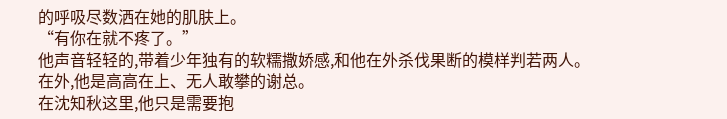的呼吸尽数洒在她的肌肤上。
“有你在就不疼了。”
他声音轻轻的,带着少年独有的软糯撒娇感,和他在外杀伐果断的模样判若两人。
在外,他是高高在上、无人敢攀的谢总。
在沈知秋这里,他只是需要抱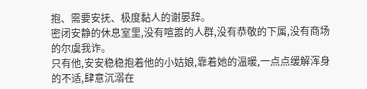抱、需要安抚、极度黏人的谢晏辞。
密闭安静的休息室里,没有喧嚣的人群,没有恭敬的下属,没有商场的尔虞我诈。
只有他,安安稳稳抱着他的小姑娘,靠着她的温暖,一点点缓解浑身的不适,肆意沉溺在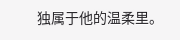独属于他的温柔里。